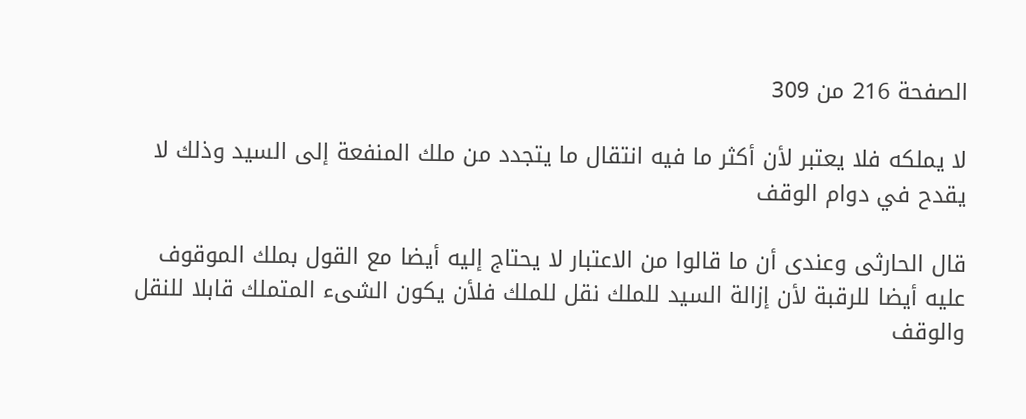الصفحة 216 من 309

لا يملكه فلا يعتبر لأن أكثر ما فيه انتقال ما يتجدد من ملك المنفعة إلى السيد وذلك لا يقدح في دوام الوقف

قال الحارثى وعندى أن ما قالوا من الاعتبار لا يحتاج إليه أيضا مع القول بملك الموقوف عليه أيضا للرقبة لأن إزالة السيد للملك نقل للملك فلأن يكون الشىء المتملك قابلا للنقل والوقف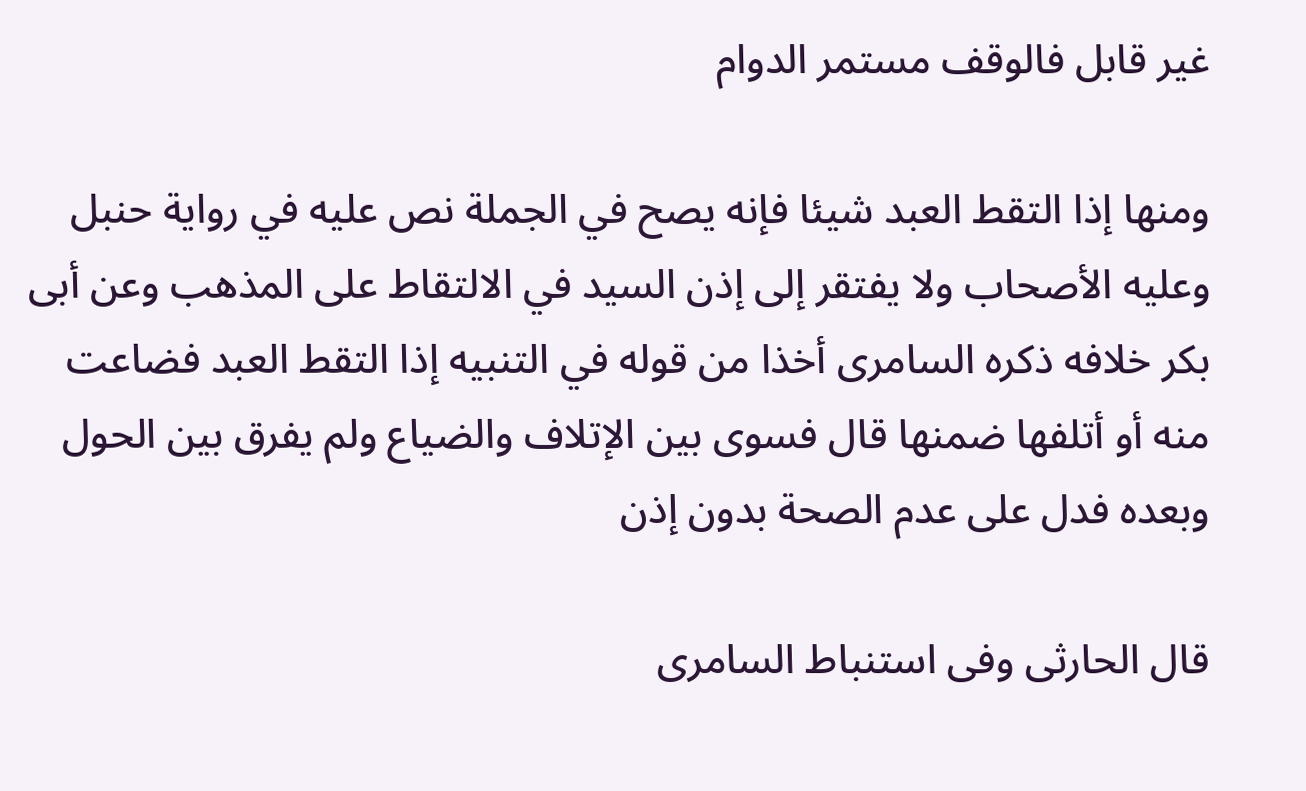غير قابل فالوقف مستمر الدوام

ومنها إذا التقط العبد شيئا فإنه يصح في الجملة نص عليه في رواية حنبل وعليه الأصحاب ولا يفتقر إلى إذن السيد في الالتقاط على المذهب وعن أبى بكر خلافه ذكره السامرى أخذا من قوله في التنبيه إذا التقط العبد فضاعت منه أو أتلفها ضمنها قال فسوى بين الإتلاف والضياع ولم يفرق بين الحول وبعده فدل على عدم الصحة بدون إذن

قال الحارثى وفى استنباط السامرى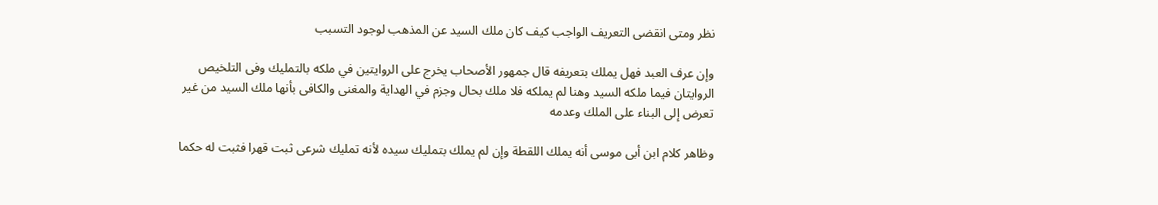نظر ومتى انقضى التعريف الواجب كيف كان ملك السيد عن المذهب لوجود التسبب

وإن عرف العبد فهل يملك بتعريفه قال جمهور الأصحاب يخرج على الروايتين في ملكه بالتمليك وفى التلخيص الروايتان فيما ملكه السيد وهنا لم يملكه فلا ملك بحال وجزم في الهداية والمغنى والكافى بأنها ملك السيد من غير تعرض إلى البناء على الملك وعدمه

وظاهر كلام ابن أبى موسى أنه يملك اللقطة وإن لم يملك بتمليك سيده لأنه تمليك شرعى ثبت قهرا فثبت له حكما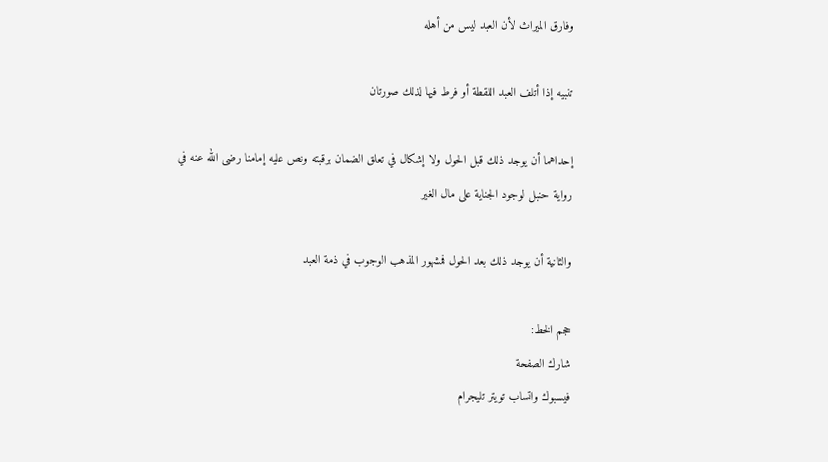وفارق الميراث لأن العبد ليس من أهله

تنبيه إذا أتلف العبد اللقطة أو فرط فيها لذلك صورتان

إحداهما أن يوجد ذلك قبل الحول ولا إشكال في تعلق الضمان برقبته ونص عليه إمامنا رضى الله عنه في رواية حنبل لوجود الجناية على مال الغير

والثانية أن يوجد ذلك بعد الحول فمشهور المذهب الوجوب في ذمة العبد

حجم الخط:
شارك الصفحة
فيسبوك واتساب تويتر تليجرام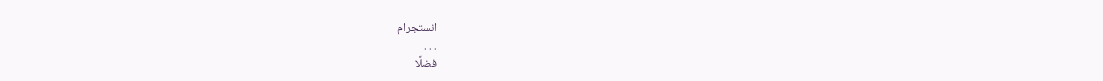انستجرام
. . .
فضلًا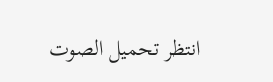انتظر تحميل الصوت